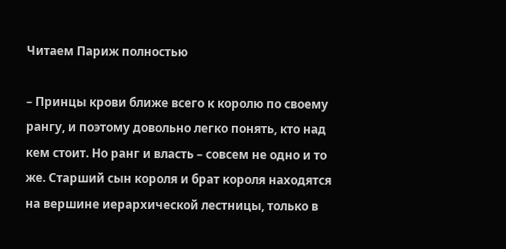Читаем Париж полностью

– Принцы крови ближе всего к королю по своему рангу, и поэтому довольно легко понять, кто над кем стоит. Но ранг и власть – совсем не одно и то же. Старший сын короля и брат короля находятся на вершине иерархической лестницы, только в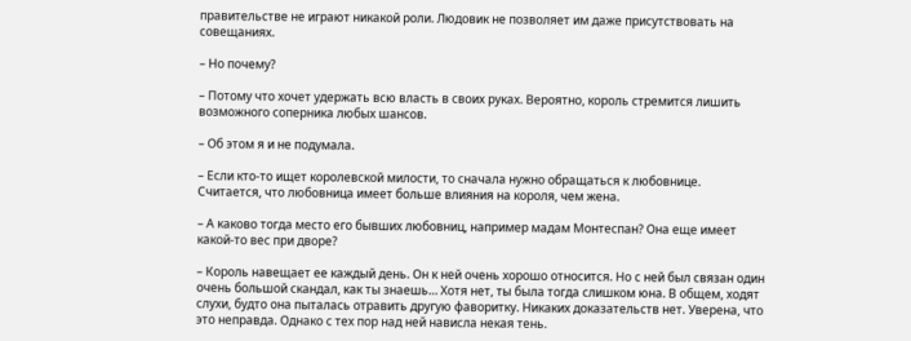правительстве не играют никакой роли. Людовик не позволяет им даже присутствовать на совещаниях.

– Но почему?

– Потому что хочет удержать всю власть в своих руках. Вероятно, король стремится лишить возможного соперника любых шансов.

– Об этом я и не подумала.

– Если кто-то ищет королевской милости, то сначала нужно обращаться к любовнице. Считается, что любовница имеет больше влияния на короля, чем жена.

– А каково тогда место его бывших любовниц, например мадам Монтеспан? Она еще имеет какой-то вес при дворе?

– Король навещает ее каждый день. Он к ней очень хорошо относится. Но с ней был связан один очень большой скандал, как ты знаешь… Хотя нет, ты была тогда слишком юна. В общем, ходят слухи, будто она пыталась отравить другую фаворитку. Никаких доказательств нет. Уверена, что это неправда. Однако с тех пор над ней нависла некая тень.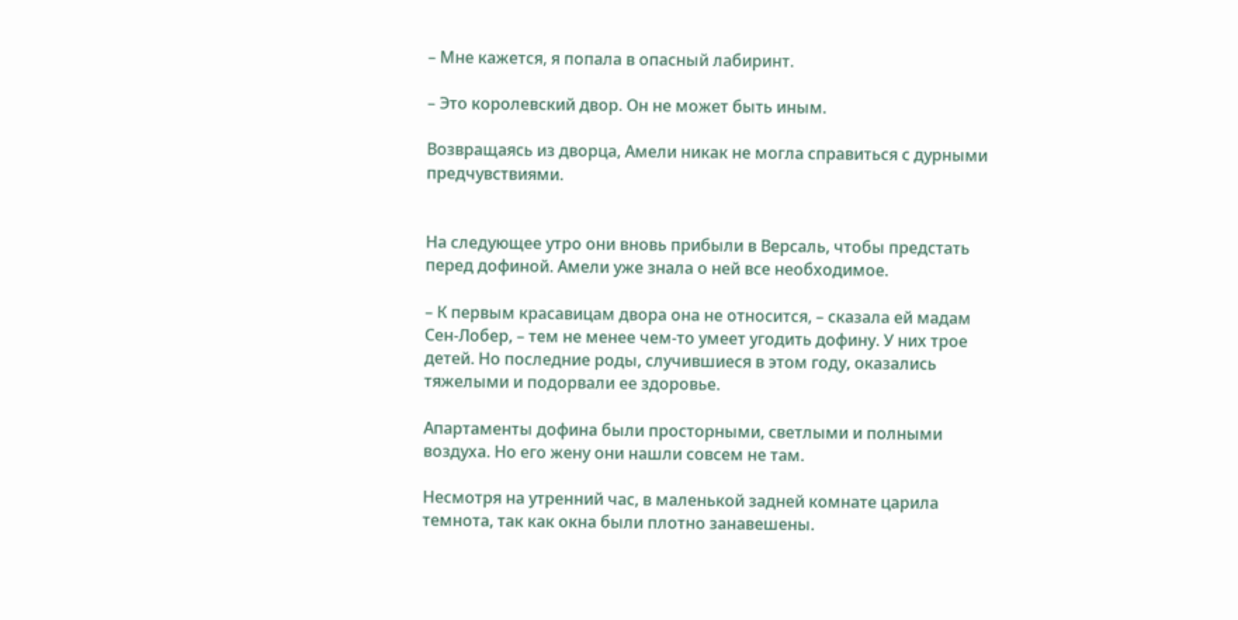– Мне кажется, я попала в опасный лабиринт.

– Это королевский двор. Он не может быть иным.

Возвращаясь из дворца, Амели никак не могла справиться с дурными предчувствиями.


На следующее утро они вновь прибыли в Версаль, чтобы предстать перед дофиной. Амели уже знала о ней все необходимое.

– К первым красавицам двора она не относится, – сказала ей мадам Сен-Лобер, – тем не менее чем-то умеет угодить дофину. У них трое детей. Но последние роды, случившиеся в этом году, оказались тяжелыми и подорвали ее здоровье.

Апартаменты дофина были просторными, светлыми и полными воздуха. Но его жену они нашли совсем не там.

Несмотря на утренний час, в маленькой задней комнате царила темнота, так как окна были плотно занавешены.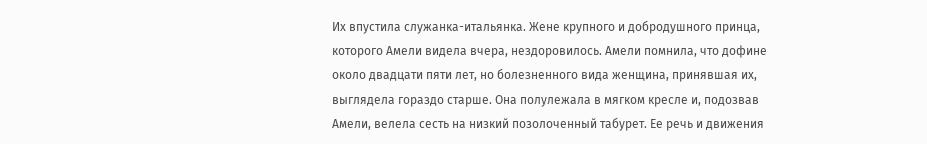Их впустила служанка-итальянка. Жене крупного и добродушного принца, которого Амели видела вчера, нездоровилось. Амели помнила, что дофине около двадцати пяти лет, но болезненного вида женщина, принявшая их, выглядела гораздо старше. Она полулежала в мягком кресле и, подозвав Амели, велела сесть на низкий позолоченный табурет. Ее речь и движения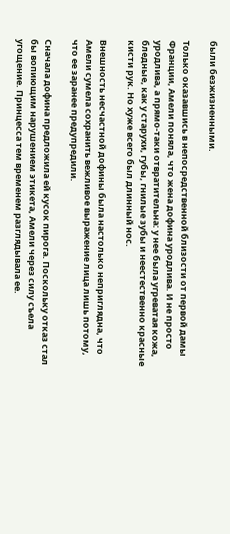были безжизненными.

Только оказавшись в непосредственной близости от первой дамы Франции, Амели поняла, что жена дофина уродлива. И не просто уродлива, а прямо-таки отвратительна: у нее была угреватая кожа, бледные, как у старухи, губы, гнилые зубы и неестественно красные кисти рук. Но хуже всего был длинный нос.

Внешность несчастной дофины была настолько неприглядна, что Амели сумела сохранить вежливое выражение лица лишь потому, что ее заранее предупредили.

Сначала дофина предложила ей кусок пирога. Поскольку отказ стал бы вопиющим нарушением этикета, Амели через силу съела угощение. Принцесса тем временем разглядывала ее.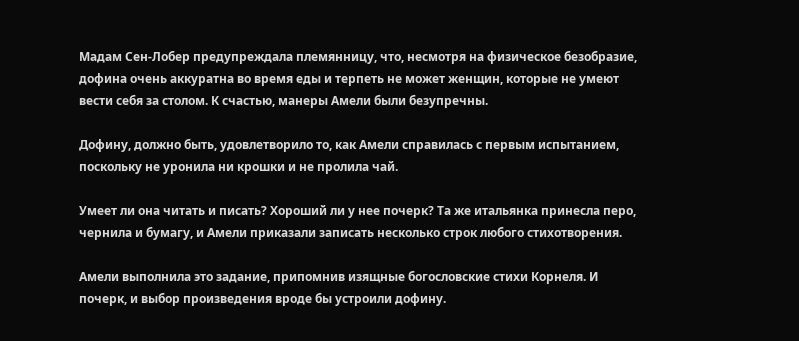Мадам Сен-Лобер предупреждала племянницу, что, несмотря на физическое безобразие, дофина очень аккуратна во время еды и терпеть не может женщин, которые не умеют вести себя за столом. К счастью, манеры Амели были безупречны.

Дофину, должно быть, удовлетворило то, как Амели справилась с первым испытанием, поскольку не уронила ни крошки и не пролила чай.

Умеет ли она читать и писать? Хороший ли у нее почерк? Та же итальянка принесла перо, чернила и бумагу, и Амели приказали записать несколько строк любого стихотворения.

Амели выполнила это задание, припомнив изящные богословские стихи Корнеля. И почерк, и выбор произведения вроде бы устроили дофину.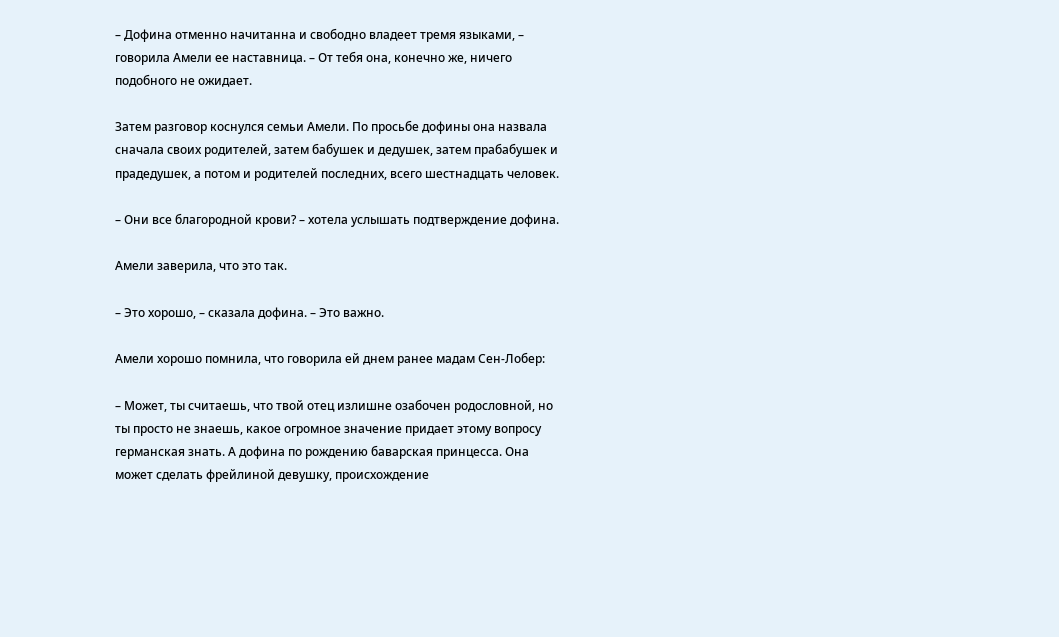– Дофина отменно начитанна и свободно владеет тремя языками, – говорила Амели ее наставница. – От тебя она, конечно же, ничего подобного не ожидает.

Затем разговор коснулся семьи Амели. По просьбе дофины она назвала сначала своих родителей, затем бабушек и дедушек, затем прабабушек и прадедушек, а потом и родителей последних, всего шестнадцать человек.

– Они все благородной крови? – хотела услышать подтверждение дофина.

Амели заверила, что это так.

– Это хорошо, – сказала дофина. – Это важно.

Амели хорошо помнила, что говорила ей днем ранее мадам Сен-Лобер:

– Может, ты считаешь, что твой отец излишне озабочен родословной, но ты просто не знаешь, какое огромное значение придает этому вопросу германская знать. А дофина по рождению баварская принцесса. Она может сделать фрейлиной девушку, происхождение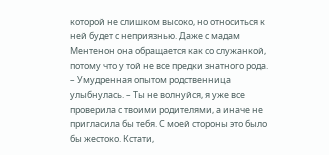которой не слишком высоко, но относиться к ней будет с неприязнью. Даже с мадам Ментенон она обращается как со служанкой, потому что у той не все предки знатного рода. – Умудренная опытом родственница улыбнулась. – Ты не волнуйся, я уже все проверила с твоими родителями, а иначе не пригласила бы тебя. С моей стороны это было бы жестоко. Кстати,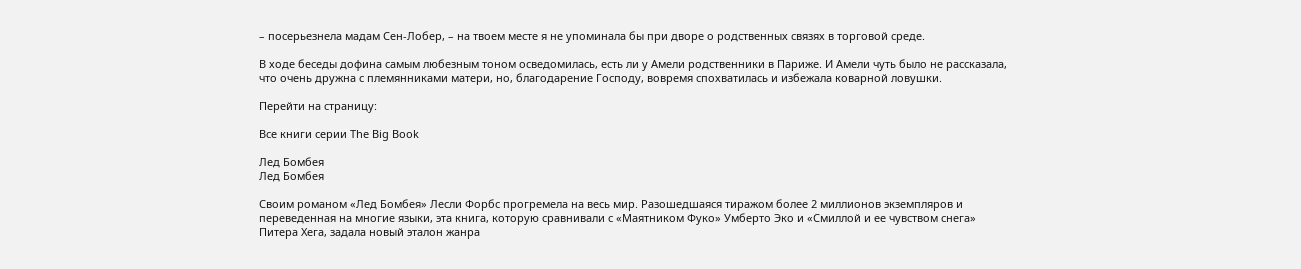– посерьезнела мадам Сен-Лобер, – на твоем месте я не упоминала бы при дворе о родственных связях в торговой среде.

В ходе беседы дофина самым любезным тоном осведомилась, есть ли у Амели родственники в Париже. И Амели чуть было не рассказала, что очень дружна с племянниками матери, но, благодарение Господу, вовремя спохватилась и избежала коварной ловушки.

Перейти на страницу:

Все книги серии The Big Book

Лед Бомбея
Лед Бомбея

Своим романом «Лед Бомбея» Лесли Форбс прогремела на весь мир. Разошедшаяся тиражом более 2 миллионов экземпляров и переведенная на многие языки, эта книга, которую сравнивали с «Маятником Фуко» Умберто Эко и «Смиллой и ее чувством снега» Питера Хега, задала новый эталон жанра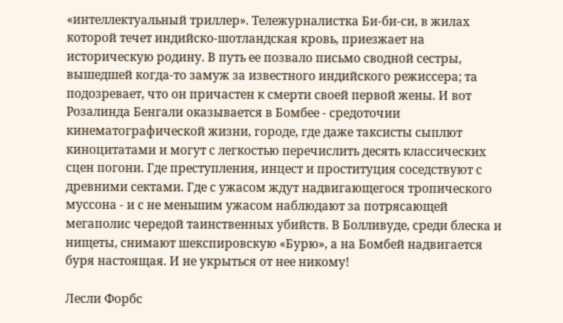«интеллектуальный триллер». Тележурналистка Би-би-си, в жилах которой течет индийско-шотландская кровь, приезжает на историческую родину. В путь ее позвало письмо сводной сестры, вышедшей когда-то замуж за известного индийского режиссера; та подозревает, что он причастен к смерти своей первой жены. И вот Розалинда Бенгали оказывается в Бомбее - средоточии кинематографической жизни, городе, где даже таксисты сыплют киноцитатами и могут с легкостью перечислить десять классических сцен погони. Где преступления, инцест и проституция соседствуют с древними сектами. Где с ужасом ждут надвигающегося тропического муссона - и с не меньшим ужасом наблюдают за потрясающей мегаполис чередой таинственных убийств. В Болливуде, среди блеска и нищеты, снимают шекспировскую «Бурю», а на Бомбей надвигается буря настоящая. И не укрыться от нее никому!

Лесли Форбс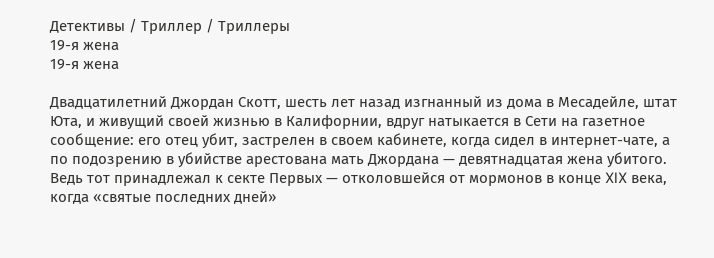Детективы / Триллер / Триллеры
19-я жена
19-я жена

Двадцатилетний Джордан Скотт, шесть лет назад изгнанный из дома в Месадейле, штат Юта, и живущий своей жизнью в Калифорнии, вдруг натыкается в Сети на газетное сообщение: его отец убит, застрелен в своем кабинете, когда сидел в интернет-чате, а по подозрению в убийстве арестована мать Джордана — девятнадцатая жена убитого. Ведь тот принадлежал к секте Первых — отколовшейся от мормонов в конце XIX века, когда «святые последних дней»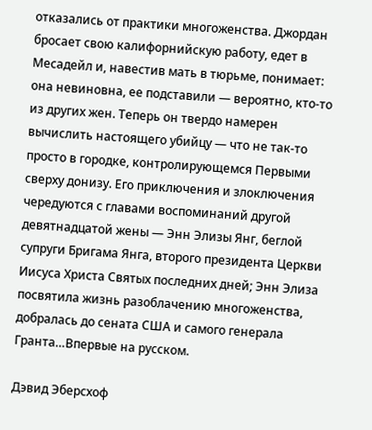отказались от практики многоженства. Джордан бросает свою калифорнийскую работу, едет в Месадейл и, навестив мать в тюрьме, понимает: она невиновна, ее подставили — вероятно, кто-то из других жен. Теперь он твердо намерен вычислить настоящего убийцу — что не так-то просто в городке, контролирующемся Первыми сверху донизу. Его приключения и злоключения чередуются с главами воспоминаний другой девятнадцатой жены — Энн Элизы Янг, беглой супруги Бригама Янга, второго президента Церкви Иисуса Христа Святых последних дней; Энн Элиза посвятила жизнь разоблачению многоженства, добралась до сената США и самого генерала Гранта…Впервые на русском.

Дэвид Эберсхоф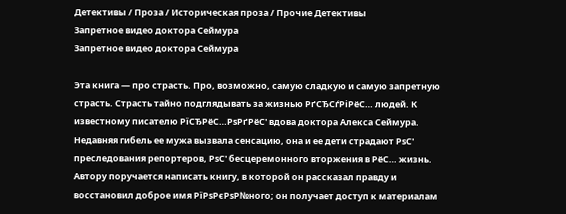Детективы / Проза / Историческая проза / Прочие Детективы
Запретное видео доктора Сеймура
Запретное видео доктора Сеймура

Эта книга — про страсть. Про, возможно, самую сладкую и самую запретную страсть. Страсть тайно подглядывать за жизнью РґСЂСѓРіРёС… людей. К известному писателю РїСЂРёС…РѕРґРёС' вдова доктора Алекса Сеймура. Недавняя гибель ее мужа вызвала сенсацию, она и ее дети страдают РѕС' преследования репортеров, РѕС' бесцеремонного вторжения в РёС… жизнь. Автору поручается написать книгу, в которой он рассказал правду и восстановил доброе имя РїРѕРєРѕР№ного; он получает доступ к материалам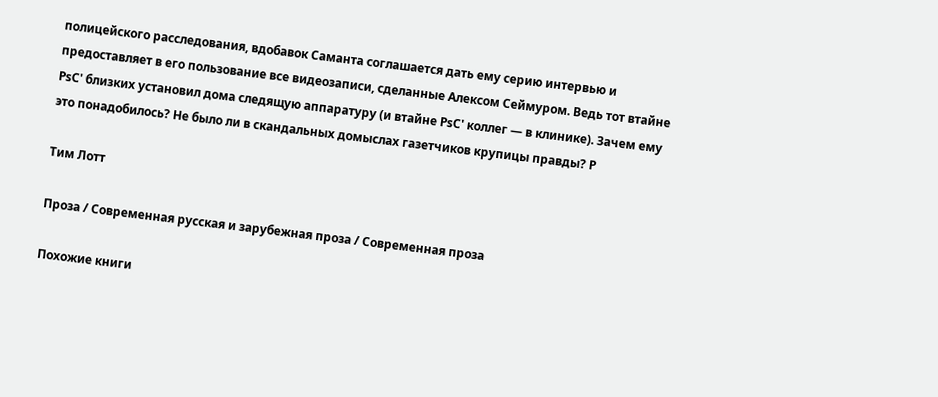полицейского расследования, вдобавок Саманта соглашается дать ему серию интервью и предоставляет в его пользование все видеозаписи, сделанные Алексом Сеймуром. Ведь тот втайне РѕС' близких установил дома следящую аппаратуру (и втайне РѕС' коллег — в клинике). Зачем ему это понадобилось? Не было ли в скандальных домыслах газетчиков крупицы правды? Р

Тим Лотт

Проза / Современная русская и зарубежная проза / Современная проза

Похожие книги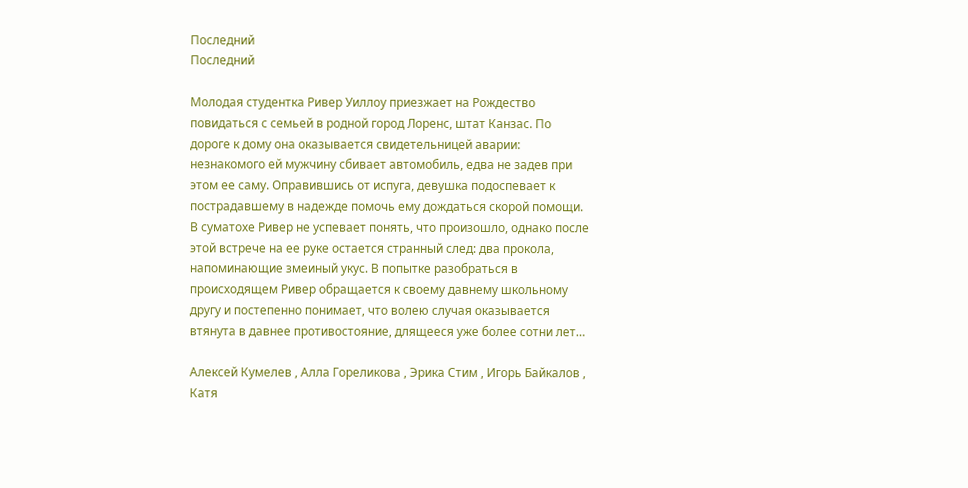Последний
Последний

Молодая студентка Ривер Уиллоу приезжает на Рождество повидаться с семьей в родной город Лоренс, штат Канзас. По дороге к дому она оказывается свидетельницей аварии: незнакомого ей мужчину сбивает автомобиль, едва не задев при этом ее саму. Оправившись от испуга, девушка подоспевает к пострадавшему в надежде помочь ему дождаться скорой помощи. В суматохе Ривер не успевает понять, что произошло, однако после этой встрече на ее руке остается странный след: два прокола, напоминающие змеиный укус. В попытке разобраться в происходящем Ривер обращается к своему давнему школьному другу и постепенно понимает, что волею случая оказывается втянута в давнее противостояние, длящееся уже более сотни лет…

Алексей Кумелев , Алла Гореликова , Эрика Стим , Игорь Байкалов , Катя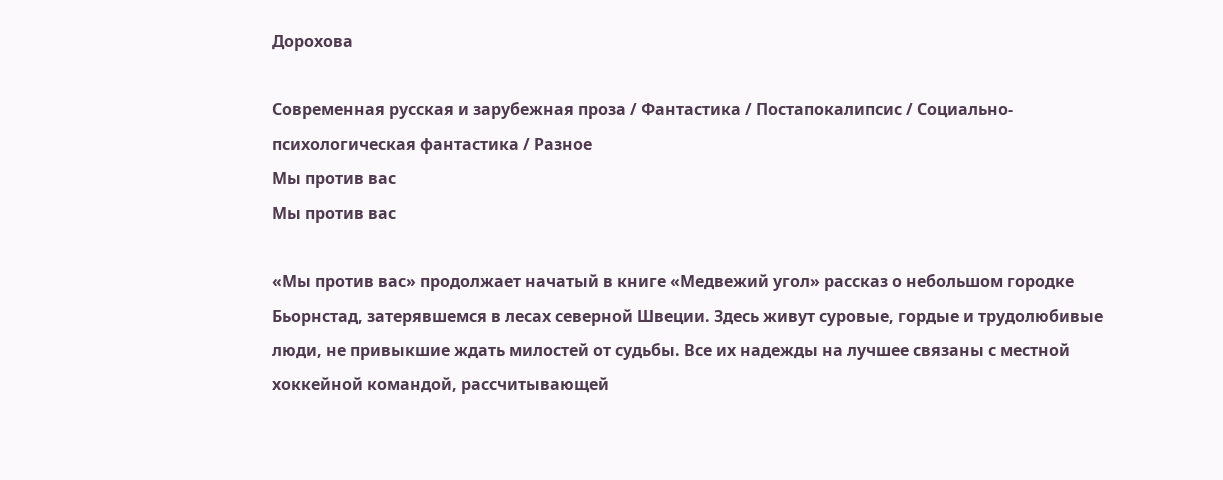Дорохова

Современная русская и зарубежная проза / Фантастика / Постапокалипсис / Социально-психологическая фантастика / Разное
Мы против вас
Мы против вас

«Мы против вас» продолжает начатый в книге «Медвежий угол» рассказ о небольшом городке Бьорнстад, затерявшемся в лесах северной Швеции. Здесь живут суровые, гордые и трудолюбивые люди, не привыкшие ждать милостей от судьбы. Все их надежды на лучшее связаны с местной хоккейной командой, рассчитывающей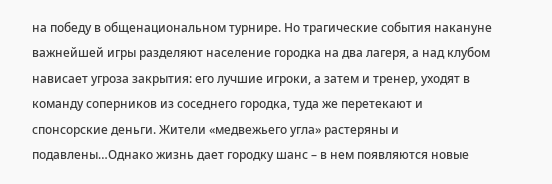на победу в общенациональном турнире. Но трагические события накануне важнейшей игры разделяют население городка на два лагеря, а над клубом нависает угроза закрытия: его лучшие игроки, а затем и тренер, уходят в команду соперников из соседнего городка, туда же перетекают и спонсорские деньги. Жители «медвежьего угла» растеряны и подавлены…Однако жизнь дает городку шанс – в нем появляются новые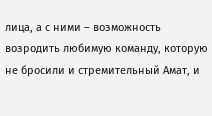лица, а с ними – возможность возродить любимую команду, которую не бросили и стремительный Амат, и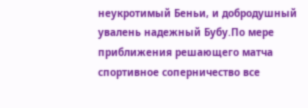неукротимый Беньи, и добродушный увалень надежный Бубу.По мере приближения решающего матча спортивное соперничество все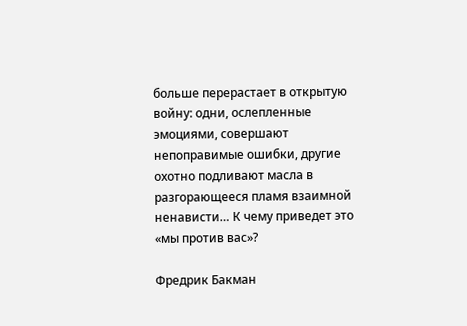больше перерастает в открытую войну: одни, ослепленные эмоциями, совершают непоправимые ошибки, другие охотно подливают масла в разгорающееся пламя взаимной ненависти… К чему приведет это «мы против вас»?

Фредрик Бакман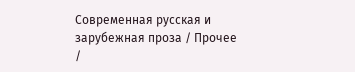Современная русская и зарубежная проза / Прочее /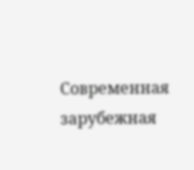Современная зарубежная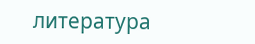литература